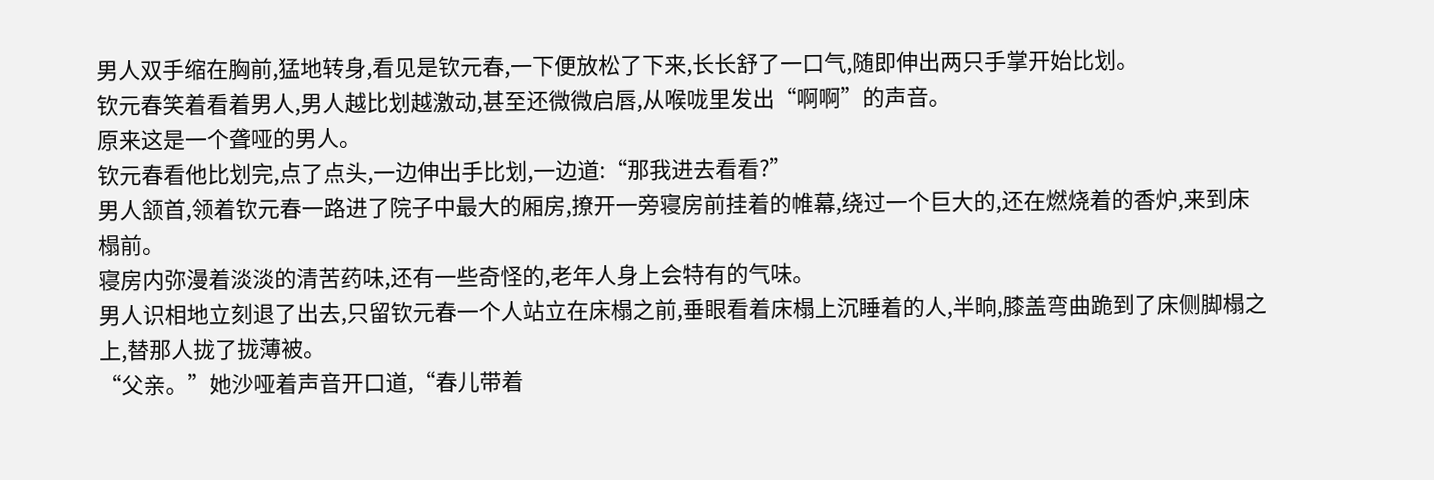男人双手缩在胸前,猛地转身,看见是钦元春,一下便放松了下来,长长舒了一口气,随即伸出两只手掌开始比划。
钦元春笑着看着男人,男人越比划越激动,甚至还微微启唇,从喉咙里发出“啊啊”的声音。
原来这是一个聋哑的男人。
钦元春看他比划完,点了点头,一边伸出手比划,一边道:“那我进去看看?”
男人颔首,领着钦元春一路进了院子中最大的厢房,撩开一旁寝房前挂着的帷幕,绕过一个巨大的,还在燃烧着的香炉,来到床榻前。
寝房内弥漫着淡淡的清苦药味,还有一些奇怪的,老年人身上会特有的气味。
男人识相地立刻退了出去,只留钦元春一个人站立在床榻之前,垂眼看着床榻上沉睡着的人,半晌,膝盖弯曲跪到了床侧脚榻之上,替那人拢了拢薄被。
“父亲。”她沙哑着声音开口道,“春儿带着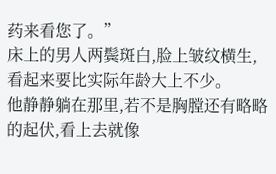药来看您了。”
床上的男人两鬓斑白,脸上皱纹横生,看起来要比实际年龄大上不少。
他静静躺在那里,若不是胸膛还有略略的起伏,看上去就像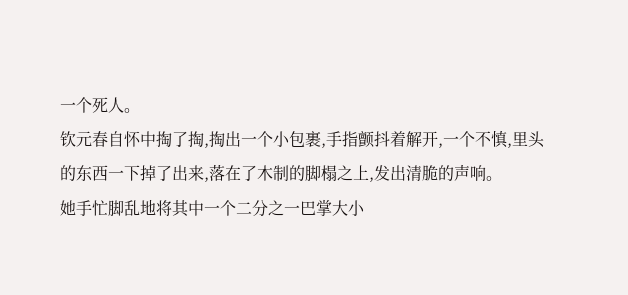一个死人。
钦元春自怀中掏了掏,掏出一个小包裹,手指颤抖着解开,一个不慎,里头的东西一下掉了出来,落在了木制的脚榻之上,发出清脆的声响。
她手忙脚乱地将其中一个二分之一巴掌大小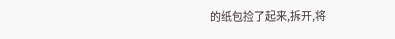的纸包捡了起来,拆开,将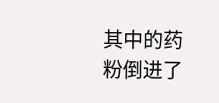其中的药粉倒进了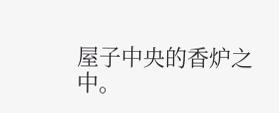屋子中央的香炉之中。